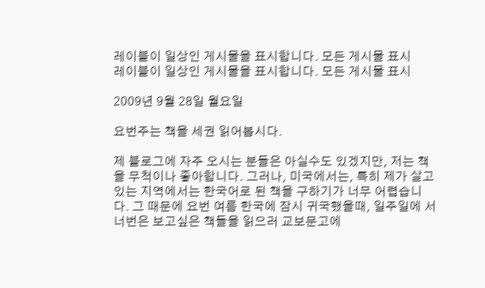레이블이 일상인 게시물을 표시합니다. 모든 게시물 표시
레이블이 일상인 게시물을 표시합니다. 모든 게시물 표시

2009년 9월 28일 월요일

요번주는 책을 세권 읽어봅시다.

제 블로그에 자주 오시는 분들은 아실수도 있겠지만, 저는 책을 무척이나 좋아합니다. 그러나, 미국에서는, 특히 제가 살고있는 지역에서는 한국어로 된 책을 구하기가 너무 어렵습니다. 그 때문에 요번 여름 한국에 잠시 귀국했을때, 일주일에 서너번은 보고싶은 책들을 읽으러 교보문고에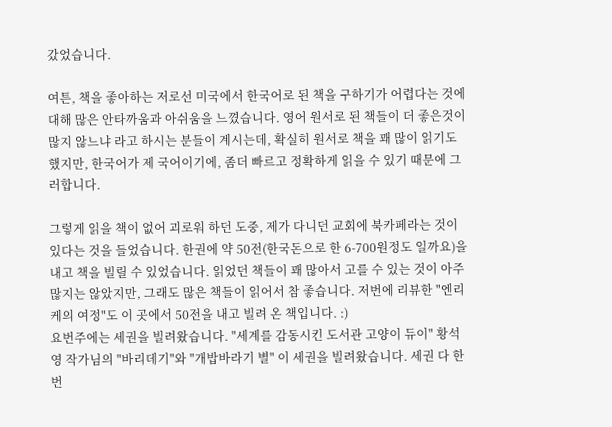갔었습니다.

여튼, 책을 좋아하는 저로선 미국에서 한국어로 된 책을 구하기가 어렵다는 것에 대해 많은 안타까움과 아쉬움을 느꼈습니다. 영어 원서로 된 책들이 더 좋은것이 많지 않느냐 라고 하시는 분들이 계시는데, 확실히 원서로 책을 꽤 많이 읽기도 했지만, 한국어가 제 국어이기에, 좀더 빠르고 정확하게 읽을 수 있기 때문에 그러합니다.

그렇게 읽을 책이 없어 괴로워 하던 도중, 제가 다니던 교회에 북카페라는 것이 있다는 것을 들었습니다. 한권에 약 50전(한국돈으로 한 6-700원정도 일까요)을 내고 책을 빌릴 수 있었습니다. 읽었던 책들이 꽤 많아서 고를 수 있는 것이 아주 많지는 않았지만, 그래도 많은 책들이 읽어서 참 좋습니다. 저번에 리뷰한 "엔리케의 여정"도 이 곳에서 50전을 내고 빌려 온 책입니다. :)
요번주에는 세권을 빌려왔습니다. "세계를 감동시킨 도서관 고양이 듀이" 황석영 작가님의 "바리데기"와 "개밥바라기 별" 이 세권을 빌려왔습니다. 세권 다 한번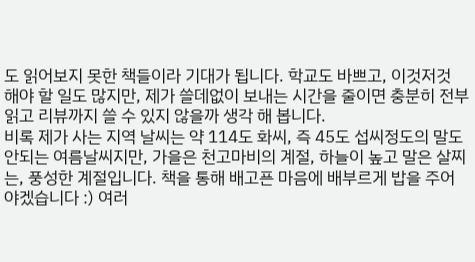도 읽어보지 못한 책들이라 기대가 됩니다. 학교도 바쁘고, 이것저것 해야 할 일도 많지만, 제가 쓸데없이 보내는 시간을 줄이면 충분히 전부 읽고 리뷰까지 쓸 수 있지 않을까 생각 해 봅니다.
비록 제가 사는 지역 날씨는 약 114도 화씨, 즉 45도 섭씨정도의 말도안되는 여름날씨지만, 가을은 천고마비의 계절, 하늘이 높고 말은 살찌는, 풍성한 계절입니다. 책을 통해 배고픈 마음에 배부르게 밥을 주어야겠습니다 :) 여러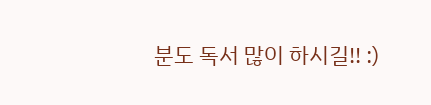분도 독서 많이 하시길!! :)